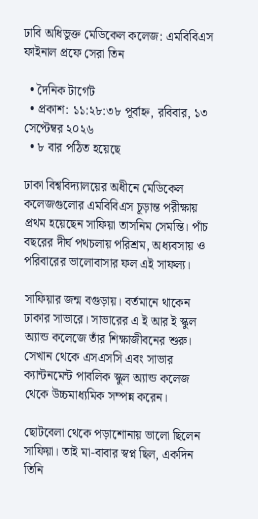ঢাবি অধিভুক্ত মেডিকেল কলেজ: এমবিবিএস ফাইনাল প্রফে সেরা তিন

  • দৈনিক টার্গেট
  • প্রকাশ: ১১:২৮:৩৮ পূর্বাহ্ন, রবিবার, ১৩ সেপ্টেম্বর ২০২৬
  • ৮ বার পঠিত হয়েছে

ঢাকা বিশ্ববিদ্যালয়ের অধীনে মেডিকেল কলেজগুলোর এমবিবিএস চূড়ান্ত পরীক্ষায় প্রথম হয়েছেন সাফিয়া তাসনিম সেমন্তি। পাঁচ বছরের দীর্ঘ পথচলায় পরিশ্রম, অধ্যবসায় ও পরিবারের ভালোবাসার ফল এই সাফল্য।

সাফিয়ার জন্ম বগুড়ায়। বর্তমানে থাকেন ঢাকার সাভারে। সাভারের এ ই আর ই স্কুল অ্যান্ড কলেজে তাঁর শিক্ষাজীবনের শুরু। সেখান থেকে এসএসসি এবং সাভার ক্যান্টনমেন্ট পাবলিক স্কুল অ্যান্ড কলেজ থেকে উচ্চমাধ্যমিক সম্পন্ন করেন।

ছোটবেলা থেকে পড়াশোনায় ভালো ছিলেন সাফিয়া। তাই মা-বাবার স্বপ্ন ছিল, একদিন তিনি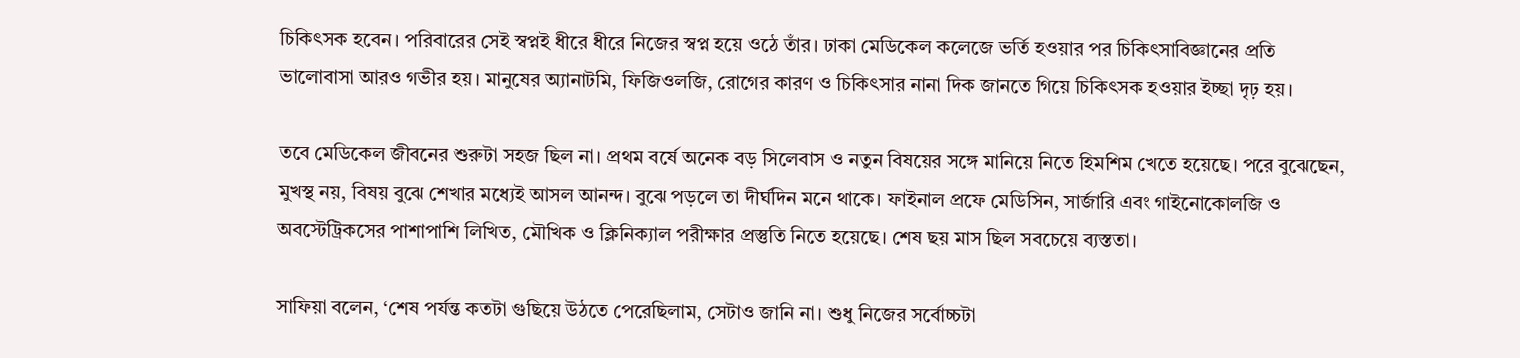চিকিৎসক হবেন। পরিবারের সেই স্বপ্নই ধীরে ধীরে নিজের স্বপ্ন হয়ে ওঠে তাঁর। ঢাকা মেডিকেল কলেজে ভর্তি হওয়ার পর চিকিৎসাবিজ্ঞানের প্রতি ভালোবাসা আরও গভীর হয়। মানুষের অ্যানাটমি, ফিজিওলজি, রোগের কারণ ও চিকিৎসার নানা দিক জানতে গিয়ে চিকিৎসক হওয়ার ইচ্ছা দৃঢ় হয়।

তবে মেডিকেল জীবনের শুরুটা সহজ ছিল না। প্রথম বর্ষে অনেক বড় সিলেবাস ও নতুন বিষয়ের সঙ্গে মানিয়ে নিতে হিমশিম খেতে হয়েছে। পরে বুঝেছেন, মুখস্থ নয়, বিষয় বুঝে শেখার মধ্যেই আসল আনন্দ। বুঝে পড়লে তা দীর্ঘদিন মনে থাকে। ফাইনাল প্রফে মেডিসিন, সার্জারি এবং গাইনোকোলজি ও অবস্টেট্রিকসের পাশাপাশি লিখিত, মৌখিক ও ক্লিনিক্যাল পরীক্ষার প্রস্তুতি নিতে হয়েছে। শেষ ছয় মাস ছিল সবচেয়ে ব্যস্ততা।

সাফিয়া বলেন, ‘শেষ পর্যন্ত কতটা গুছিয়ে উঠতে পেরেছিলাম, সেটাও জানি না। শুধু নিজের সর্বোচ্চটা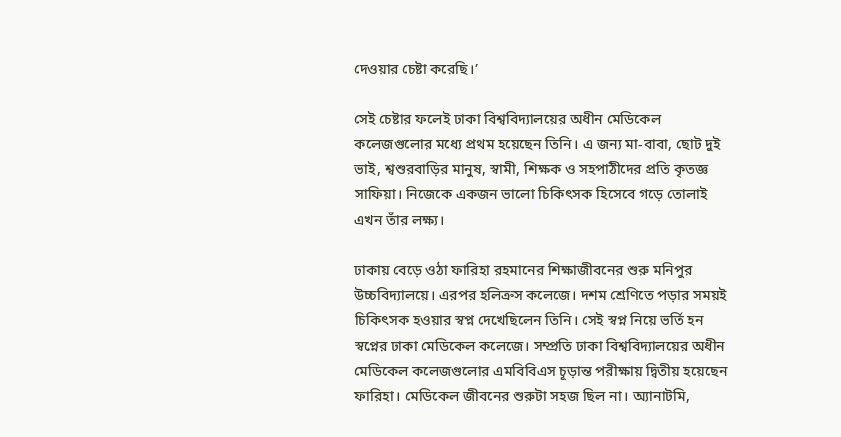দেওয়ার চেষ্টা করেছি।’

সেই চেষ্টার ফলেই ঢাকা বিশ্ববিদ্যালয়ের অধীন মেডিকেল কলেজগুলোর মধ্যে প্রথম হয়েছেন তিনি। এ জন্য মা-বাবা, ছোট দুই ভাই, শ্বশুরবাড়ির মানুষ, স্বামী, শিক্ষক ও সহপাঠীদের প্রতি কৃতজ্ঞ সাফিয়া। নিজেকে একজন ভালো চিকিৎসক হিসেবে গড়ে তোলাই এখন তাঁর লক্ষ্য।

ঢাকায় বেড়ে ওঠা ফারিহা রহমানের শিক্ষাজীবনের শুরু মনিপুর উচ্চবিদ্যালয়ে। এরপর হলিক্রস কলেজে। দশম শ্রেণিতে পড়ার সময়ই চিকিৎসক হওয়ার স্বপ্ন দেখেছিলেন তিনি। সেই স্বপ্ন নিয়ে ভর্তি হন স্বপ্নের ঢাকা মেডিকেল কলেজে। সম্প্রতি ঢাকা বিশ্ববিদ্যালয়ের অধীন মেডিকেল কলেজগুলোর এমবিবিএস চূড়ান্ত পরীক্ষায় দ্বিতীয় হয়েছেন ফারিহা। মেডিকেল জীবনের শুরুটা সহজ ছিল না। অ্যানাটমি,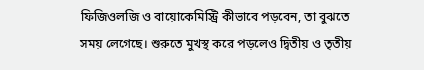ফিজিওলজি ও বায়োকেমিস্ট্রি কীভাবে পড়বেন, তা বুঝতে সময় লেগেছে। শুরুতে মুখস্থ করে পড়লেও দ্বিতীয় ও তৃতীয়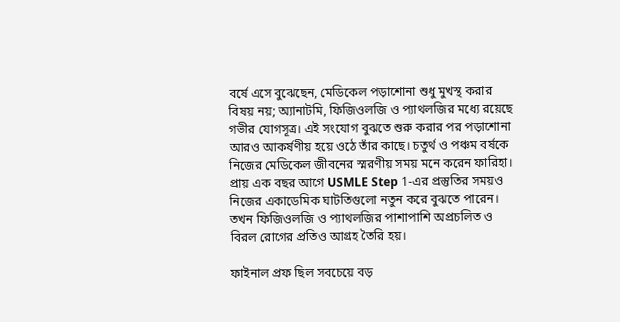বর্ষে এসে বুঝেছেন, মেডিকেল পড়াশোনা শুধু মুখস্থ করার বিষয় নয়; অ্যানাটমি, ফিজিওলজি ও প্যাথলজির মধ্যে রয়েছে গভীর যোগসূত্র। এই সংযোগ বুঝতে শুরু করার পর পড়াশোনা আরও আকর্ষণীয় হয়ে ওঠে তাঁর কাছে। চতুর্থ ও পঞ্চম বর্ষকে নিজের মেডিকেল জীবনের স্মরণীয় সময় মনে করেন ফারিহা। প্রায় এক বছর আগে USMLE Step 1-এর প্রস্তুতির সময়ও নিজের একাডেমিক ঘাটতিগুলো নতুন করে বুঝতে পারেন। তখন ফিজিওলজি ও প্যাথলজির পাশাপাশি অপ্রচলিত ও বিরল রোগের প্রতিও আগ্রহ তৈরি হয়।

ফাইনাল প্রফ ছিল সবচেয়ে বড়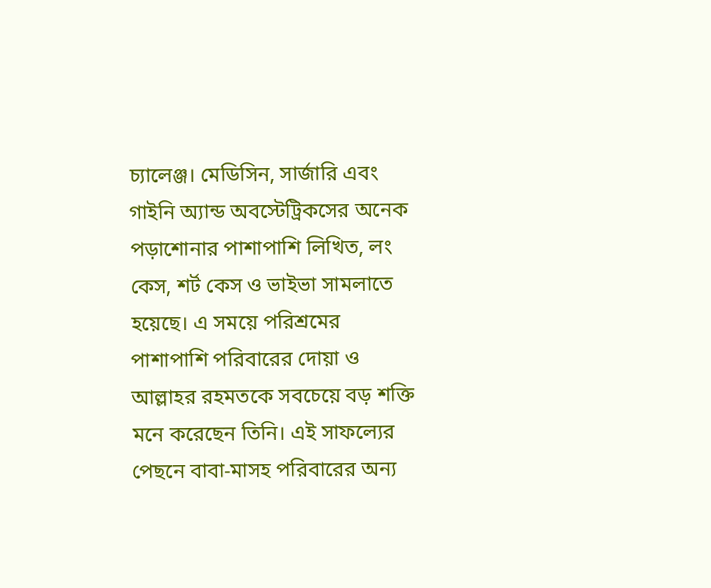চ্যালেঞ্জ। মেডিসিন, সার্জারি এবং গাইনি অ্যান্ড অবস্টেট্রিকসের অনেক পড়াশোনার পাশাপাশি লিখিত, লং কেস, শর্ট কেস ও ভাইভা সামলাতে হয়েছে। এ সময়ে পরিশ্রমের পাশাপাশি পরিবারের দোয়া ও আল্লাহর রহমতকে সবচেয়ে বড় শক্তি মনে করেছেন তিনি। এই সাফল্যের পেছনে বাবা-মাসহ পরিবারের অন্য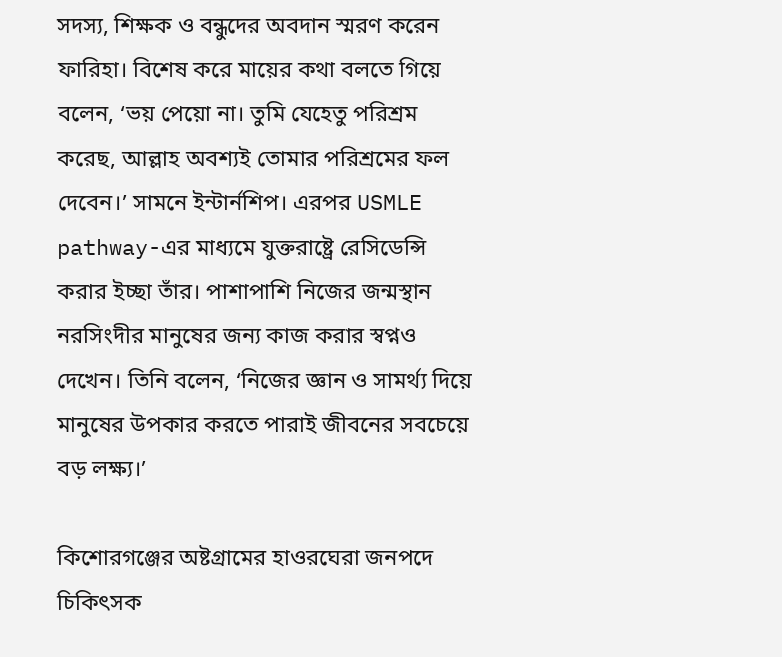সদস্য, শিক্ষক ও বন্ধুদের অবদান স্মরণ করেন ফারিহা। বিশেষ করে মায়ের কথা বলতে গিয়ে বলেন, ‘ভয় পেয়ো না। তুমি যেহেতু পরিশ্রম করেছ, আল্লাহ অবশ্যই তোমার পরিশ্রমের ফল দেবেন।’ সামনে ইন্টার্নশিপ। এরপর USMLE pathway-এর মাধ্যমে যুক্তরাষ্ট্রে রেসিডেন্সি করার ইচ্ছা তাঁর। পাশাপাশি নিজের জন্মস্থান নরসিংদীর মানুষের জন্য কাজ করার স্বপ্নও দেখেন। তিনি বলেন, ‘নিজের জ্ঞান ও সামর্থ্য দিয়ে মানুষের উপকার করতে পারাই জীবনের সবচেয়ে বড় লক্ষ্য।’

কিশোরগঞ্জের অষ্টগ্রামের হাওরঘেরা জনপদে চিকিৎসক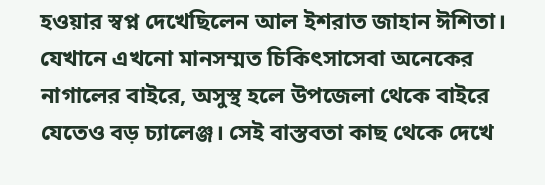হওয়ার স্বপ্ন দেখেছিলেন আল ইশরাত জাহান ঈশিতা। যেখানে এখনো মানসম্মত চিকিৎসাসেবা অনেকের নাগালের বাইরে, অসুস্থ হলে উপজেলা থেকে বাইরে যেতেও বড় চ্যালেঞ্জ। সেই বাস্তবতা কাছ থেকে দেখে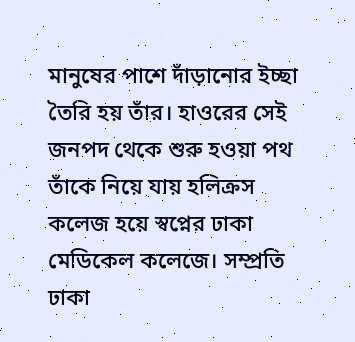মানুষের পাশে দাঁড়ানোর ইচ্ছা তৈরি হয় তাঁর। হাওরের সেই জনপদ থেকে শুরু হওয়া পথ তাঁকে নিয়ে যায় হলিক্রস কলেজ হয়ে স্বপ্নের ঢাকা মেডিকেল কলেজে। সম্প্রতি ঢাকা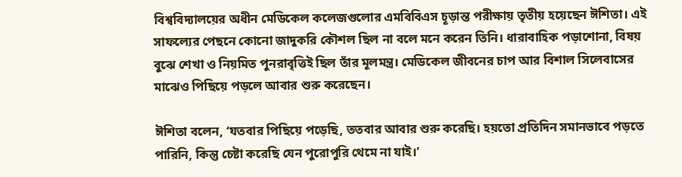বিশ্ববিদ্যালয়ের অধীন মেডিকেল কলেজগুলোর এমবিবিএস চূড়ান্ত পরীক্ষায় তৃতীয় হয়েছেন ঈশিতা। এই সাফল্যের পেছনে কোনো জাদুকরি কৌশল ছিল না বলে মনে করেন তিনি। ধারাবাহিক পড়াশোনা, বিষয় বুঝে শেখা ও নিয়মিত পুনরাবৃত্তিই ছিল তাঁর মূলমন্ত্র। মেডিকেল জীবনের চাপ আর বিশাল সিলেবাসের মাঝেও পিছিয়ে পড়লে আবার শুরু করেছেন।

ঈশিতা বলেন, ‘যতবার পিছিয়ে পড়েছি, ততবার আবার শুরু করেছি। হয়তো প্রতিদিন সমানভাবে পড়তে পারিনি, কিন্তু চেষ্টা করেছি যেন পুরোপুরি থেমে না যাই।’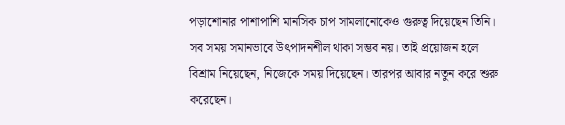পড়াশোনার পাশাপাশি মানসিক চাপ সামলানোকেও গুরুত্ব দিয়েছেন তিনি। সব সময় সমানভাবে উৎপাদনশীল থাকা সম্ভব নয়। তাই প্রয়োজন হলে বিশ্রাম নিয়েছেন, নিজেকে সময় দিয়েছেন। তারপর আবার নতুন করে শুরু করেছেন।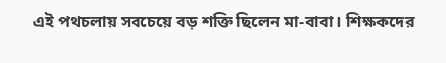এই পথচলায় সবচেয়ে বড় শক্তি ছিলেন মা-বাবা। শিক্ষকদের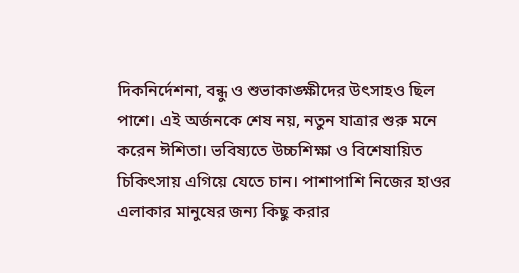দিকনির্দেশনা, বন্ধু ও শুভাকাঙ্ক্ষীদের উৎসাহও ছিল পাশে। এই অর্জনকে শেষ নয়, নতুন যাত্রার শুরু মনে করেন ঈশিতা। ভবিষ্যতে উচ্চশিক্ষা ও বিশেষায়িত চিকিৎসায় এগিয়ে যেতে চান। পাশাপাশি নিজের হাওর এলাকার মানুষের জন্য কিছু করার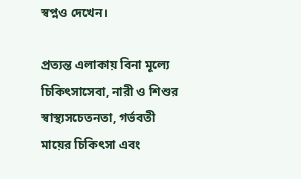স্বপ্নও দেখেন।

প্রত্যন্ত এলাকায় বিনা মূল্যে চিকিৎসাসেবা, নারী ও শিশুর স্বাস্থ্যসচেতনতা, গর্ভবতী মায়ের চিকিৎসা এবং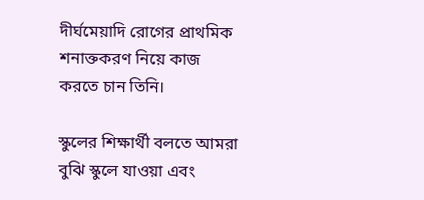দীর্ঘমেয়াদি রোগের প্রাথমিক শনাক্তকরণ নিয়ে কাজ করতে চান তিনি।

স্কুলের শিক্ষার্থী বলতে আমরা বুঝি স্কুলে যাওয়া এবং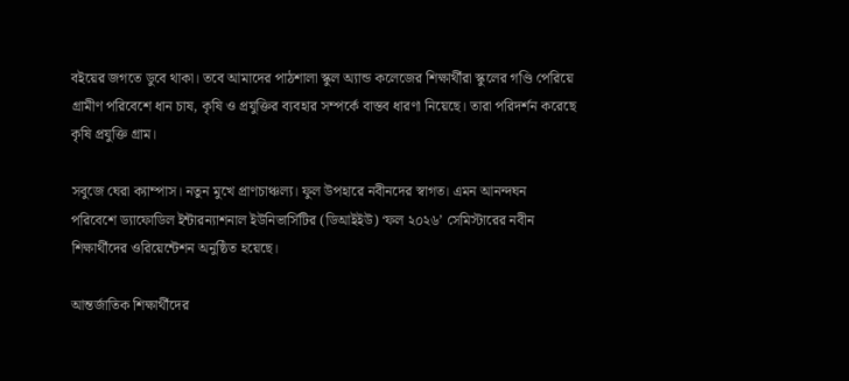বইয়ের জগতে ডুবে থাকা। তবে আমাদের পাঠশালা স্কুল অ্যান্ড কলেজের শিক্ষার্থীরা স্কুলের গণ্ডি পেরিয়ে গ্রামীণ পরিবেশে ধান চাষ, কৃষি ও প্রযুক্তির ব্যবহার সম্পর্কে বাস্তব ধারণা নিয়েছে। তারা পরিদর্শন করেছে কৃষি প্রযুক্তি গ্রাম।

সবুজে ঘেরা ক্যাম্পাস। নতুন মুখে প্রাণচাঞ্চল্য। ফুল উপহারে নবীনদের স্বাগত। এমন আনন্দঘন পরিবেশে ড্যাফোডিল ইন্টারন্যাশনাল ইউনিভার্সিটির (ডিআইইউ) ‘ফল ২০২৬’ সেমিস্টারের নবীন শিক্ষার্থীদের ওরিয়েন্টেশন অনুষ্ঠিত হয়েছে।

আন্তর্জাতিক শিক্ষার্থীদের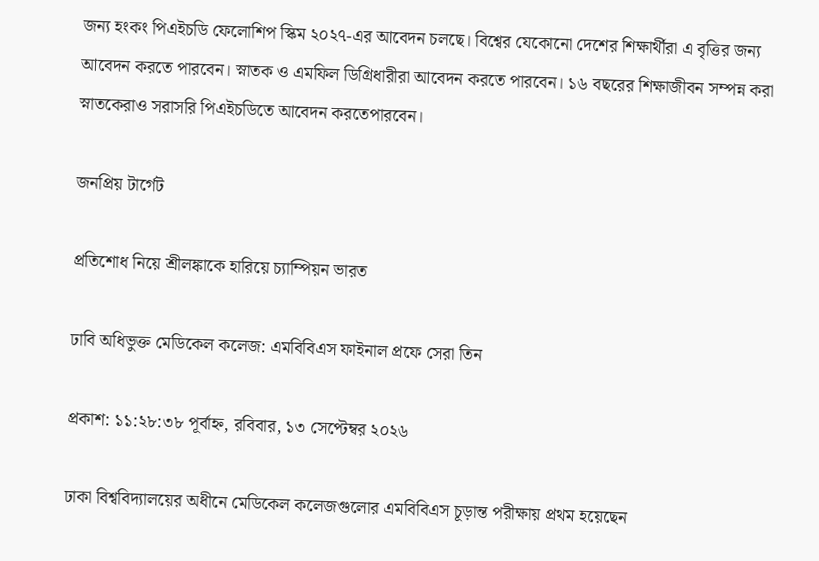জন্য হংকং পিএইচডি ফেলোশিপ স্কিম ২০২৭-এর আবেদন চলছে। বিশ্বের যেকোনো দেশের শিক্ষার্থীরা এ বৃত্তির জন্য আবেদন করতে পারবেন। স্নাতক ও এমফিল ডিগ্রিধারীরা আবেদন করতে পারবেন। ১৬ বছরের শিক্ষাজীবন সম্পন্ন করা স্নাতকেরাও সরাসরি পিএইচডিতে আবেদন করতেপারবেন।

জনপ্রিয় টার্গেট

প্রতিশোধ নিয়ে শ্রীলঙ্কাকে হারিয়ে চ্যাম্পিয়ন ভারত

ঢাবি অধিভুক্ত মেডিকেল কলেজ: এমবিবিএস ফাইনাল প্রফে সেরা তিন

প্রকাশ: ১১:২৮:৩৮ পূর্বাহ্ন, রবিবার, ১৩ সেপ্টেম্বর ২০২৬

ঢাকা বিশ্ববিদ্যালয়ের অধীনে মেডিকেল কলেজগুলোর এমবিবিএস চূড়ান্ত পরীক্ষায় প্রথম হয়েছেন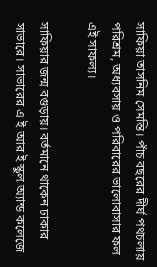সাফিয়া তাসনিম সেমন্তি। পাঁচ বছরের দীর্ঘ পথচলায় পরিশ্রম, অধ্যবসায় ও পরিবারের ভালোবাসার ফল এই সাফল্য।

সাফিয়ার জন্ম বগুড়ায়। বর্তমানে থাকেন ঢাকার সাভারে। সাভারের এ ই আর ই স্কুল অ্যান্ড কলেজে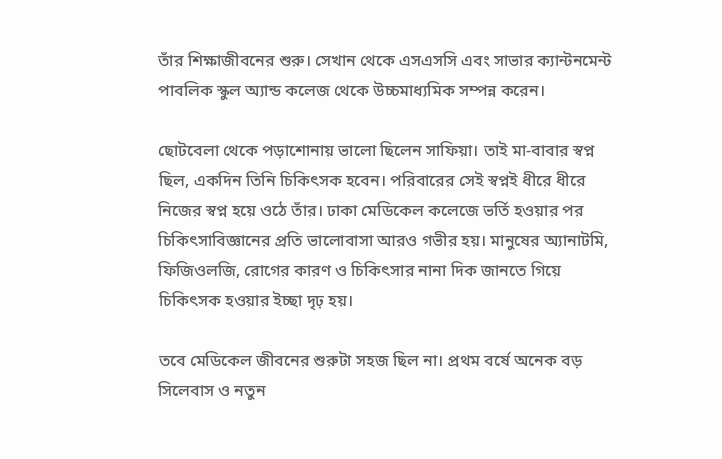তাঁর শিক্ষাজীবনের শুরু। সেখান থেকে এসএসসি এবং সাভার ক্যান্টনমেন্ট পাবলিক স্কুল অ্যান্ড কলেজ থেকে উচ্চমাধ্যমিক সম্পন্ন করেন।

ছোটবেলা থেকে পড়াশোনায় ভালো ছিলেন সাফিয়া। তাই মা-বাবার স্বপ্ন ছিল, একদিন তিনি চিকিৎসক হবেন। পরিবারের সেই স্বপ্নই ধীরে ধীরে নিজের স্বপ্ন হয়ে ওঠে তাঁর। ঢাকা মেডিকেল কলেজে ভর্তি হওয়ার পর চিকিৎসাবিজ্ঞানের প্রতি ভালোবাসা আরও গভীর হয়। মানুষের অ্যানাটমি, ফিজিওলজি, রোগের কারণ ও চিকিৎসার নানা দিক জানতে গিয়ে চিকিৎসক হওয়ার ইচ্ছা দৃঢ় হয়।

তবে মেডিকেল জীবনের শুরুটা সহজ ছিল না। প্রথম বর্ষে অনেক বড় সিলেবাস ও নতুন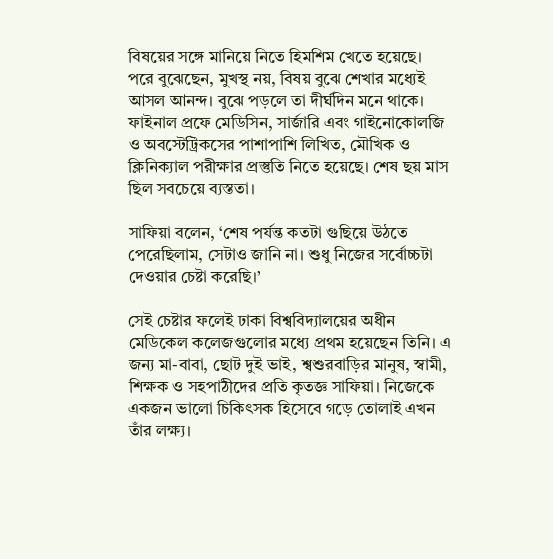বিষয়ের সঙ্গে মানিয়ে নিতে হিমশিম খেতে হয়েছে। পরে বুঝেছেন, মুখস্থ নয়, বিষয় বুঝে শেখার মধ্যেই আসল আনন্দ। বুঝে পড়লে তা দীর্ঘদিন মনে থাকে। ফাইনাল প্রফে মেডিসিন, সার্জারি এবং গাইনোকোলজি ও অবস্টেট্রিকসের পাশাপাশি লিখিত, মৌখিক ও ক্লিনিক্যাল পরীক্ষার প্রস্তুতি নিতে হয়েছে। শেষ ছয় মাস ছিল সবচেয়ে ব্যস্ততা।

সাফিয়া বলেন, ‘শেষ পর্যন্ত কতটা গুছিয়ে উঠতে পেরেছিলাম, সেটাও জানি না। শুধু নিজের সর্বোচ্চটা দেওয়ার চেষ্টা করেছি।’

সেই চেষ্টার ফলেই ঢাকা বিশ্ববিদ্যালয়ের অধীন মেডিকেল কলেজগুলোর মধ্যে প্রথম হয়েছেন তিনি। এ জন্য মা-বাবা, ছোট দুই ভাই, শ্বশুরবাড়ির মানুষ, স্বামী, শিক্ষক ও সহপাঠীদের প্রতি কৃতজ্ঞ সাফিয়া। নিজেকে একজন ভালো চিকিৎসক হিসেবে গড়ে তোলাই এখন তাঁর লক্ষ্য।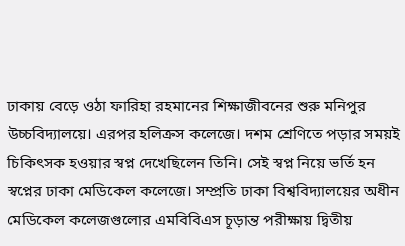ঢাকায় বেড়ে ওঠা ফারিহা রহমানের শিক্ষাজীবনের শুরু মনিপুর উচ্চবিদ্যালয়ে। এরপর হলিক্রস কলেজে। দশম শ্রেণিতে পড়ার সময়ই চিকিৎসক হওয়ার স্বপ্ন দেখেছিলেন তিনি। সেই স্বপ্ন নিয়ে ভর্তি হন স্বপ্নের ঢাকা মেডিকেল কলেজে। সম্প্রতি ঢাকা বিশ্ববিদ্যালয়ের অধীন মেডিকেল কলেজগুলোর এমবিবিএস চূড়ান্ত পরীক্ষায় দ্বিতীয়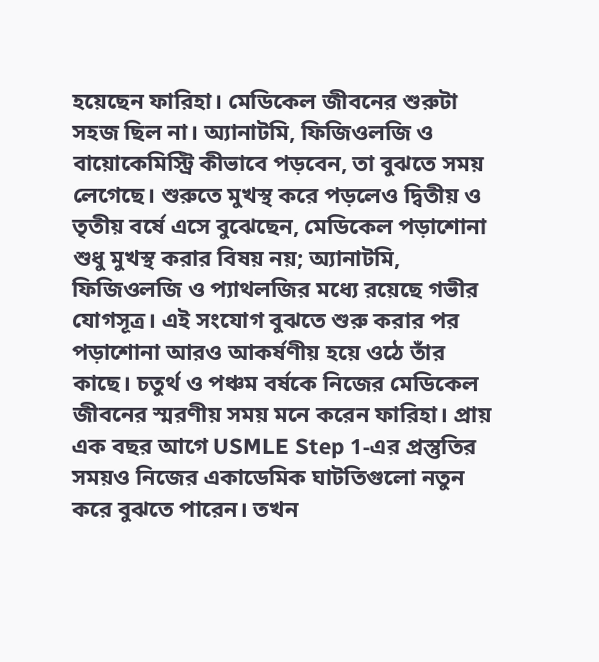হয়েছেন ফারিহা। মেডিকেল জীবনের শুরুটা সহজ ছিল না। অ্যানাটমি, ফিজিওলজি ও বায়োকেমিস্ট্রি কীভাবে পড়বেন, তা বুঝতে সময় লেগেছে। শুরুতে মুখস্থ করে পড়লেও দ্বিতীয় ও তৃতীয় বর্ষে এসে বুঝেছেন, মেডিকেল পড়াশোনা শুধু মুখস্থ করার বিষয় নয়; অ্যানাটমি, ফিজিওলজি ও প্যাথলজির মধ্যে রয়েছে গভীর যোগসূত্র। এই সংযোগ বুঝতে শুরু করার পর পড়াশোনা আরও আকর্ষণীয় হয়ে ওঠে তাঁর কাছে। চতুর্থ ও পঞ্চম বর্ষকে নিজের মেডিকেল জীবনের স্মরণীয় সময় মনে করেন ফারিহা। প্রায় এক বছর আগে USMLE Step 1-এর প্রস্তুতির সময়ও নিজের একাডেমিক ঘাটতিগুলো নতুন করে বুঝতে পারেন। তখন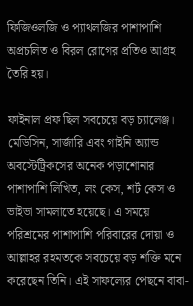ফিজিওলজি ও প্যাথলজির পাশাপাশি অপ্রচলিত ও বিরল রোগের প্রতিও আগ্রহ তৈরি হয়।

ফাইনাল প্রফ ছিল সবচেয়ে বড় চ্যালেঞ্জ। মেডিসিন, সার্জারি এবং গাইনি অ্যান্ড অবস্টেট্রিকসের অনেক পড়াশোনার পাশাপাশি লিখিত, লং কেস, শর্ট কেস ও ভাইভা সামলাতে হয়েছে। এ সময়ে পরিশ্রমের পাশাপাশি পরিবারের দোয়া ও আল্লাহর রহমতকে সবচেয়ে বড় শক্তি মনে করেছেন তিনি। এই সাফল্যের পেছনে বাবা-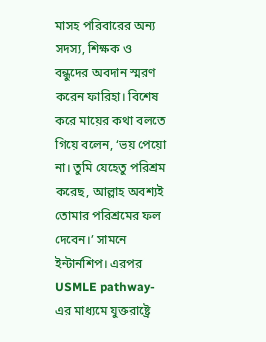মাসহ পরিবারের অন্য সদস্য, শিক্ষক ও বন্ধুদের অবদান স্মরণ করেন ফারিহা। বিশেষ করে মায়ের কথা বলতে গিয়ে বলেন, ‘ভয় পেয়ো না। তুমি যেহেতু পরিশ্রম করেছ, আল্লাহ অবশ্যই তোমার পরিশ্রমের ফল দেবেন।’ সামনে ইন্টার্নশিপ। এরপর USMLE pathway-এর মাধ্যমে যুক্তরাষ্ট্রে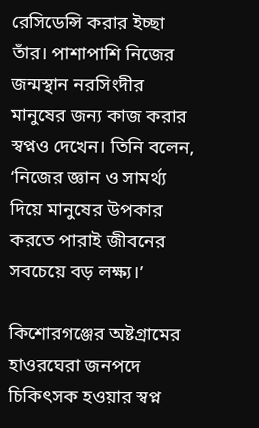রেসিডেন্সি করার ইচ্ছা তাঁর। পাশাপাশি নিজের জন্মস্থান নরসিংদীর মানুষের জন্য কাজ করার স্বপ্নও দেখেন। তিনি বলেন, ‘নিজের জ্ঞান ও সামর্থ্য দিয়ে মানুষের উপকার করতে পারাই জীবনের সবচেয়ে বড় লক্ষ্য।’

কিশোরগঞ্জের অষ্টগ্রামের হাওরঘেরা জনপদে চিকিৎসক হওয়ার স্বপ্ন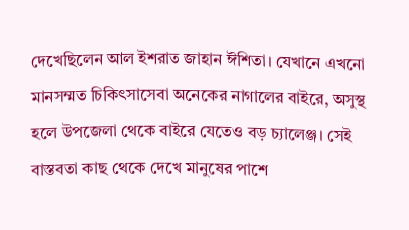দেখেছিলেন আল ইশরাত জাহান ঈশিতা। যেখানে এখনো মানসম্মত চিকিৎসাসেবা অনেকের নাগালের বাইরে, অসুস্থ হলে উপজেলা থেকে বাইরে যেতেও বড় চ্যালেঞ্জ। সেই বাস্তবতা কাছ থেকে দেখে মানুষের পাশে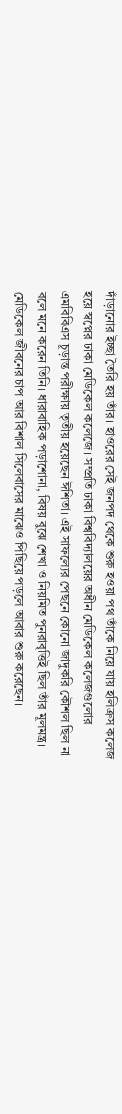দাঁড়ানোর ইচ্ছা তৈরি হয় তাঁর। হাওরের সেই জনপদ থেকে শুরু হওয়া পথ তাঁকে নিয়ে যায় হলিক্রস কলেজ হয়ে স্বপ্নের ঢাকা মেডিকেল কলেজে। সম্প্রতি ঢাকা বিশ্ববিদ্যালয়ের অধীন মেডিকেল কলেজগুলোর এমবিবিএস চূড়ান্ত পরীক্ষায় তৃতীয় হয়েছেন ঈশিতা। এই সাফল্যের পেছনে কোনো জাদুকরি কৌশল ছিল না বলে মনে করেন তিনি। ধারাবাহিক পড়াশোনা, বিষয় বুঝে শেখা ও নিয়মিত পুনরাবৃত্তিই ছিল তাঁর মূলমন্ত্র। মেডিকেল জীবনের চাপ আর বিশাল সিলেবাসের মাঝেও পিছিয়ে পড়লে আবার শুরু করেছেন।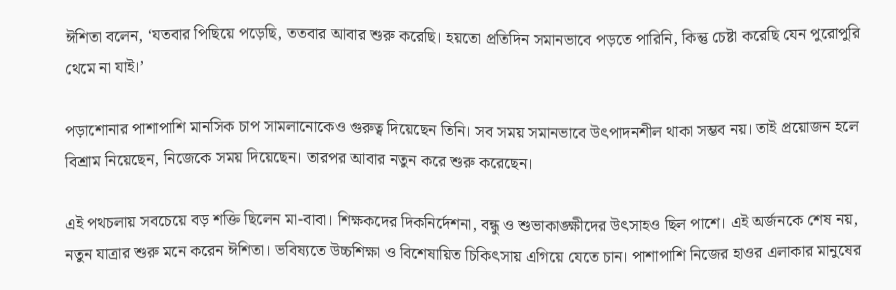ঈশিতা বলেন, ‘যতবার পিছিয়ে পড়েছি, ততবার আবার শুরু করেছি। হয়তো প্রতিদিন সমানভাবে পড়তে পারিনি, কিন্তু চেষ্টা করেছি যেন পুরোপুরি থেমে না যাই।’

পড়াশোনার পাশাপাশি মানসিক চাপ সামলানোকেও গুরুত্ব দিয়েছেন তিনি। সব সময় সমানভাবে উৎপাদনশীল থাকা সম্ভব নয়। তাই প্রয়োজন হলে বিশ্রাম নিয়েছেন, নিজেকে সময় দিয়েছেন। তারপর আবার নতুন করে শুরু করেছেন।

এই পথচলায় সবচেয়ে বড় শক্তি ছিলেন মা-বাবা। শিক্ষকদের দিকনির্দেশনা, বন্ধু ও শুভাকাঙ্ক্ষীদের উৎসাহও ছিল পাশে। এই অর্জনকে শেষ নয়, নতুন যাত্রার শুরু মনে করেন ঈশিতা। ভবিষ্যতে উচ্চশিক্ষা ও বিশেষায়িত চিকিৎসায় এগিয়ে যেতে চান। পাশাপাশি নিজের হাওর এলাকার মানুষের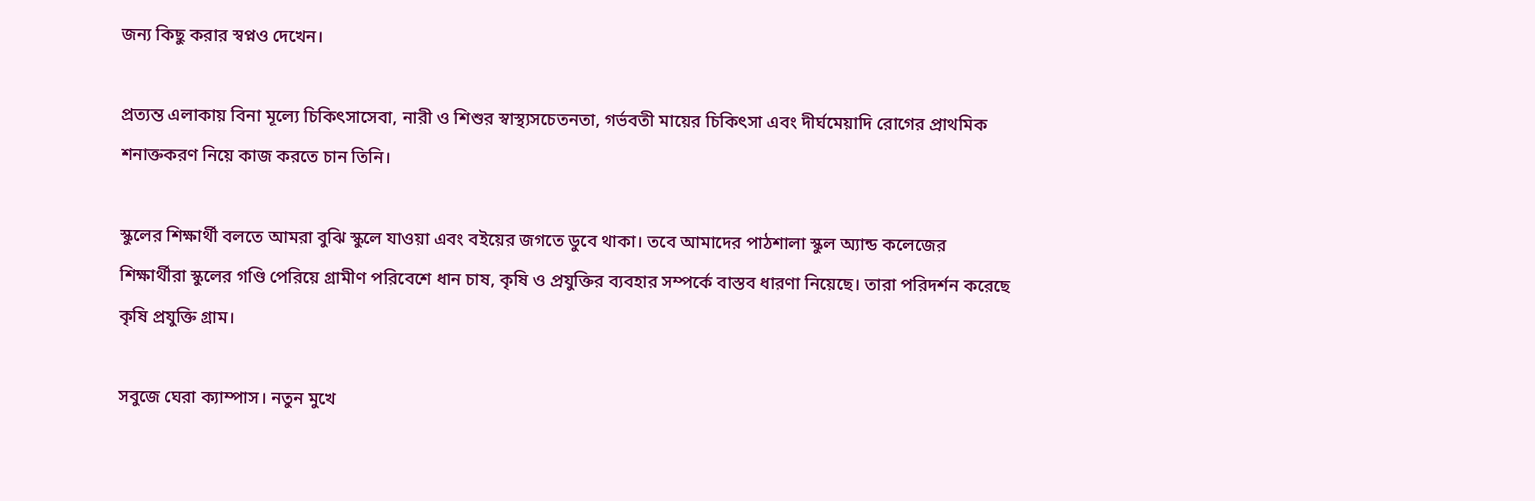জন্য কিছু করার স্বপ্নও দেখেন।

প্রত্যন্ত এলাকায় বিনা মূল্যে চিকিৎসাসেবা, নারী ও শিশুর স্বাস্থ্যসচেতনতা, গর্ভবতী মায়ের চিকিৎসা এবং দীর্ঘমেয়াদি রোগের প্রাথমিক শনাক্তকরণ নিয়ে কাজ করতে চান তিনি।

স্কুলের শিক্ষার্থী বলতে আমরা বুঝি স্কুলে যাওয়া এবং বইয়ের জগতে ডুবে থাকা। তবে আমাদের পাঠশালা স্কুল অ্যান্ড কলেজের শিক্ষার্থীরা স্কুলের গণ্ডি পেরিয়ে গ্রামীণ পরিবেশে ধান চাষ, কৃষি ও প্রযুক্তির ব্যবহার সম্পর্কে বাস্তব ধারণা নিয়েছে। তারা পরিদর্শন করেছে কৃষি প্রযুক্তি গ্রাম।

সবুজে ঘেরা ক্যাম্পাস। নতুন মুখে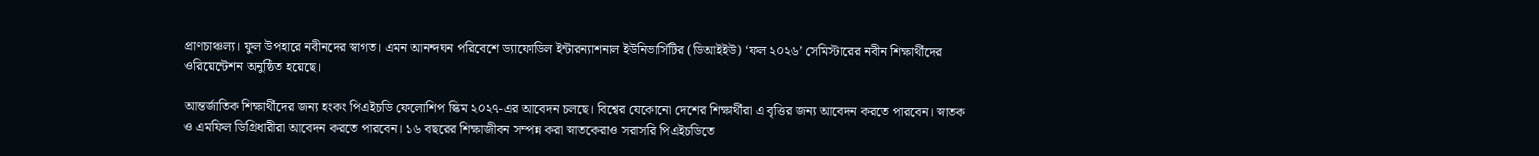প্রাণচাঞ্চল্য। ফুল উপহারে নবীনদের স্বাগত। এমন আনন্দঘন পরিবেশে ড্যাফোডিল ইন্টারন্যাশনাল ইউনিভার্সিটির (ডিআইইউ) ‘ফল ২০২৬’ সেমিস্টারের নবীন শিক্ষার্থীদের ওরিয়েন্টেশন অনুষ্ঠিত হয়েছে।

আন্তর্জাতিক শিক্ষার্থীদের জন্য হংকং পিএইচডি ফেলোশিপ স্কিম ২০২৭-এর আবেদন চলছে। বিশ্বের যেকোনো দেশের শিক্ষার্থীরা এ বৃত্তির জন্য আবেদন করতে পারবেন। স্নাতক ও এমফিল ডিগ্রিধারীরা আবেদন করতে পারবেন। ১৬ বছরের শিক্ষাজীবন সম্পন্ন করা স্নাতকেরাও সরাসরি পিএইচডিতে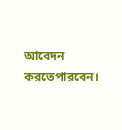আবেদন করতেপারবেন।